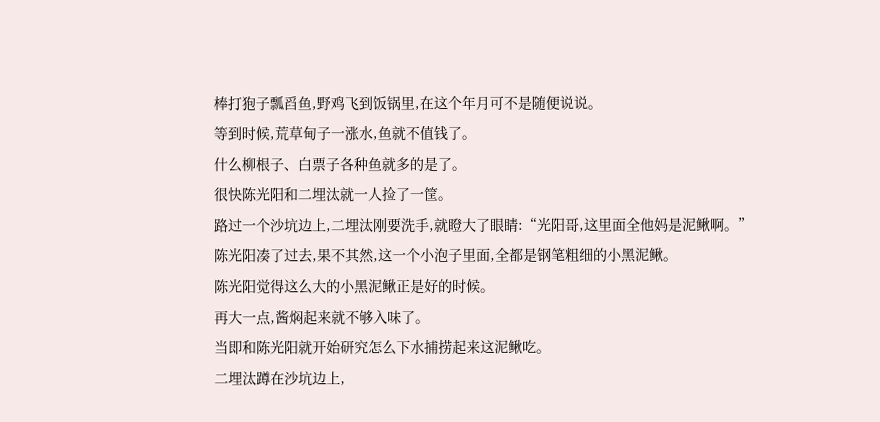棒打狍子瓢舀鱼,野鸡飞到饭锅里,在这个年月可不是随便说说。
等到时候,荒草甸子一涨水,鱼就不值钱了。
什么柳根子、白票子各种鱼就多的是了。
很快陈光阳和二埋汰就一人捡了一筐。
路过一个沙坑边上,二埋汰刚要洗手,就瞪大了眼睛:“光阳哥,这里面全他妈是泥鳅啊。”
陈光阳凑了过去,果不其然,这一个小泡子里面,全都是钢笔粗细的小黑泥鳅。
陈光阳觉得这么大的小黑泥鳅正是好的时候。
再大一点,酱焖起来就不够入味了。
当即和陈光阳就开始研究怎么下水捕捞起来这泥鳅吃。
二埋汰蹲在沙坑边上,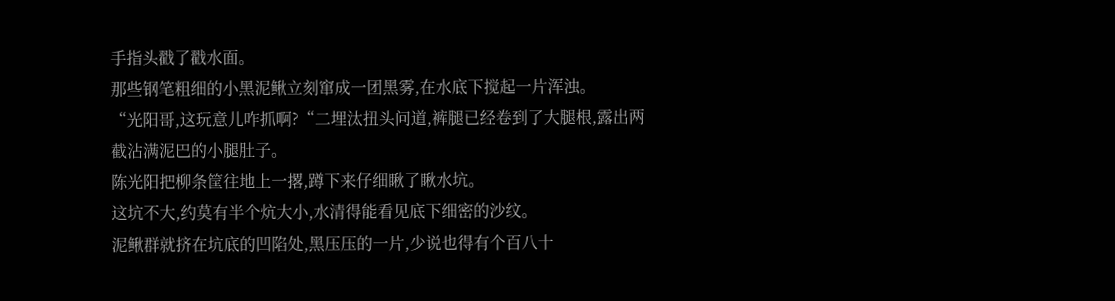手指头戳了戳水面。
那些钢笔粗细的小黑泥鳅立刻窜成一团黑雾,在水底下搅起一片浑浊。
“光阳哥,这玩意儿咋抓啊?“二埋汰扭头问道,裤腿已经卷到了大腿根,露出两截沾满泥巴的小腿肚子。
陈光阳把柳条筐往地上一撂,蹲下来仔细瞅了瞅水坑。
这坑不大,约莫有半个炕大小,水清得能看见底下细密的沙纹。
泥鳅群就挤在坑底的凹陷处,黑压压的一片,少说也得有个百八十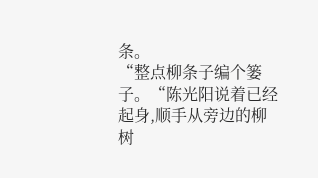条。
“整点柳条子编个篓子。“陈光阳说着已经起身,顺手从旁边的柳树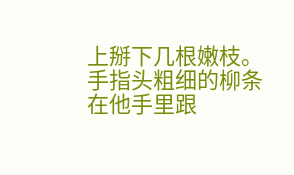上掰下几根嫩枝。
手指头粗细的柳条在他手里跟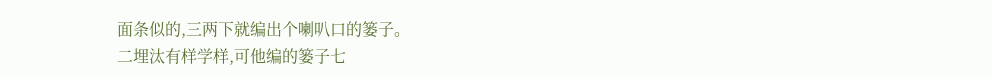面条似的,三两下就编出个喇叭口的篓子。
二埋汰有样学样,可他编的篓子七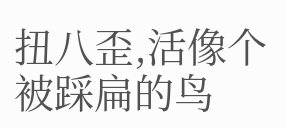扭八歪,活像个被踩扁的鸟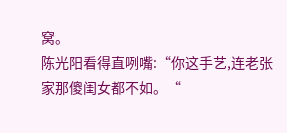窝。
陈光阳看得直咧嘴:“你这手艺,连老张家那傻闺女都不如。“